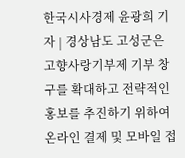한국시사경제 윤광희 기자 | 경상남도 고성군은 고향사랑기부제 기부 창구를 확대하고 전략적인 홍보를 추진하기 위하여 온라인 결제 및 모바일 접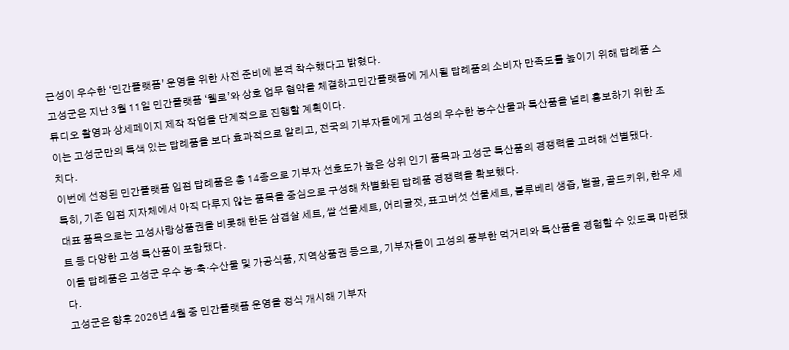근성이 우수한 ‘민간플랫폼’ 운영을 위한 사전 준비에 본격 착수했다고 밝혔다.
고성군은 지난 3월 11일 민간플랫폼 ‘웰로’와 상호 업무 협약을 체결하고민간플랫폼에 게시될 답례품의 소비자 만족도를 높이기 위해 답례품 스튜디오 촬영과 상세페이지 제작 작업을 단계적으로 진행할 계획이다.
이는 고성군만의 특색 있는 답례품을 보다 효과적으로 알리고, 전국의 기부자들에게 고성의 우수한 농수산물과 특산품을 널리 홍보하기 위한 조치다.
이번에 선정된 민간플랫폼 입점 답례품은 총 14종으로 기부자 선호도가 높은 상위 인기 품목과 고성군 특산품의 경쟁력을 고려해 선별됐다.
특히, 기존 입점 지자체에서 아직 다루지 않는 품목을 중심으로 구성해 차별화된 답례품 경쟁력을 확보했다.
대표 품목으로는 고성사랑상품권을 비롯해 한돈 삼겹살 세트, 쌀 선물세트, 어리굴젓, 표고버섯 선물세트, 블루베리 생즙, 벌꿀, 골드키위, 한우 세트 등 다양한 고성 특산품이 포함됐다.
이들 답례품은 고성군 우수 농·축·수산물 및 가공식품, 지역상품권 등으로, 기부자들이 고성의 풍부한 먹거리와 특산품을 경험할 수 있도록 마련됐다.
고성군은 향후 2026년 4월 중 민간플랫폼 운영을 정식 개시해 기부자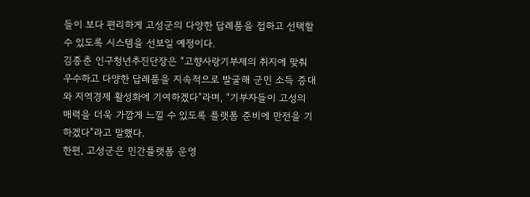들이 보다 편리하게 고성군의 다양한 답례품을 접하고 선택할 수 있도록 시스템을 선보일 예정이다.
김종춘 인구청년추진단장은 “고향사랑기부제의 취지에 맞춰 우수하고 다양한 답례품을 지속적으로 발굴해 군민 소득 증대와 지역경제 활성화에 기여하겠다”라며, “기부자들이 고성의 매력을 더욱 가깝게 느낄 수 있도록 플랫폼 준비에 만전을 기하겠다”라고 말했다.
한편, 고성군은 민간플랫폼 운영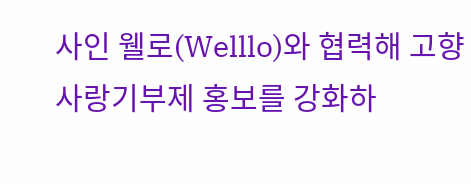사인 웰로(Welllo)와 협력해 고향사랑기부제 홍보를 강화하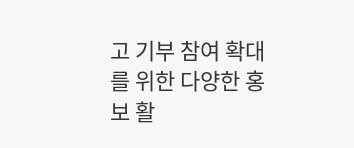고 기부 참여 확대를 위한 다양한 홍보 활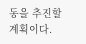동을 추진할 계획이다.